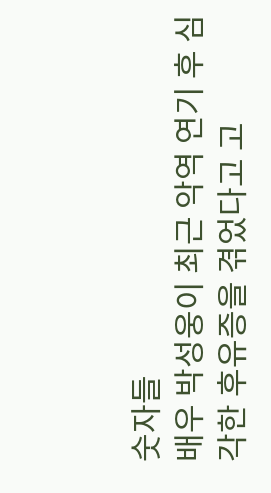숫자들
배우 박성웅이 최근 악역 연기 후 심각한 후유증을 겪었다고 고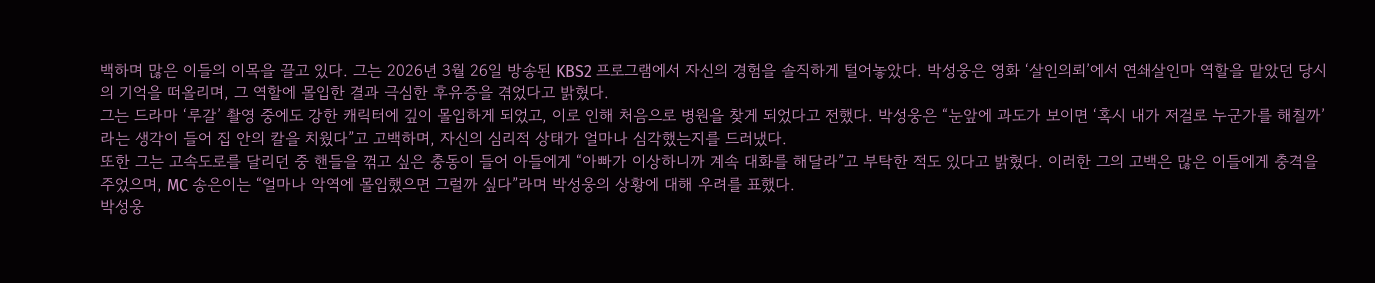백하며 많은 이들의 이목을 끌고 있다. 그는 2026년 3월 26일 방송된 KBS2 프로그램에서 자신의 경험을 솔직하게 털어놓았다. 박성웅은 영화 ‘살인의뢰’에서 연쇄살인마 역할을 맡았던 당시의 기억을 떠올리며, 그 역할에 몰입한 결과 극심한 후유증을 겪었다고 밝혔다.
그는 드라마 ‘루갈’ 촬영 중에도 강한 캐릭터에 깊이 몰입하게 되었고, 이로 인해 처음으로 병원을 찾게 되었다고 전했다. 박성웅은 “눈앞에 과도가 보이면 ‘혹시 내가 저걸로 누군가를 해칠까’라는 생각이 들어 집 안의 칼을 치웠다”고 고백하며, 자신의 심리적 상태가 얼마나 심각했는지를 드러냈다.
또한 그는 고속도로를 달리던 중 핸들을 꺾고 싶은 충동이 들어 아들에게 “아빠가 이상하니까 계속 대화를 해달라”고 부탁한 적도 있다고 밝혔다. 이러한 그의 고백은 많은 이들에게 충격을 주었으며, MC 송은이는 “얼마나 악역에 몰입했으면 그럴까 싶다”라며 박성웅의 상황에 대해 우려를 표했다.
박성웅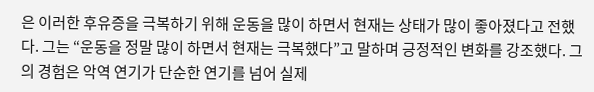은 이러한 후유증을 극복하기 위해 운동을 많이 하면서 현재는 상태가 많이 좋아졌다고 전했다. 그는 “운동을 정말 많이 하면서 현재는 극복했다”고 말하며 긍정적인 변화를 강조했다. 그의 경험은 악역 연기가 단순한 연기를 넘어 실제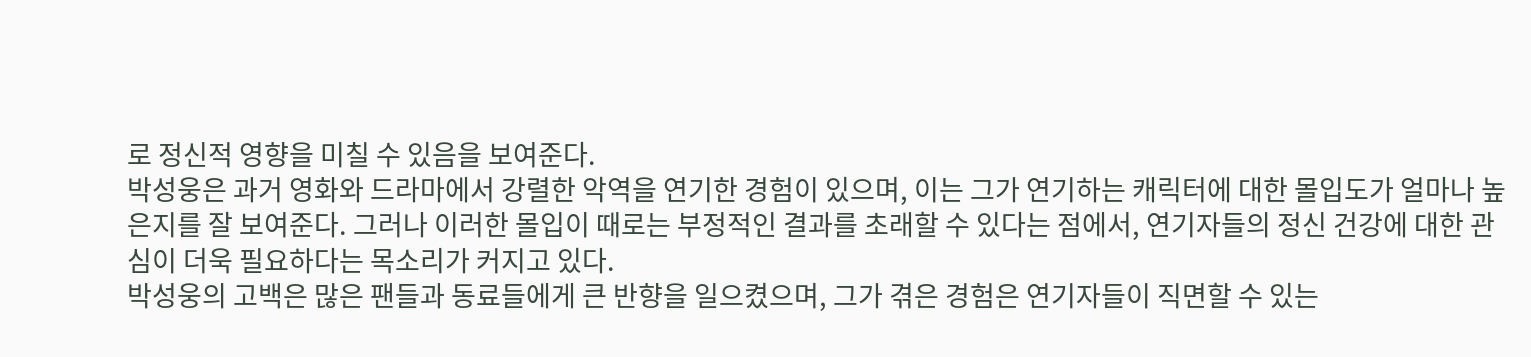로 정신적 영향을 미칠 수 있음을 보여준다.
박성웅은 과거 영화와 드라마에서 강렬한 악역을 연기한 경험이 있으며, 이는 그가 연기하는 캐릭터에 대한 몰입도가 얼마나 높은지를 잘 보여준다. 그러나 이러한 몰입이 때로는 부정적인 결과를 초래할 수 있다는 점에서, 연기자들의 정신 건강에 대한 관심이 더욱 필요하다는 목소리가 커지고 있다.
박성웅의 고백은 많은 팬들과 동료들에게 큰 반향을 일으켰으며, 그가 겪은 경험은 연기자들이 직면할 수 있는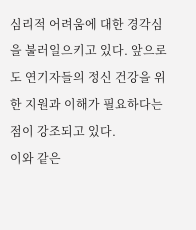심리적 어려움에 대한 경각심을 불러일으키고 있다. 앞으로도 연기자들의 정신 건강을 위한 지원과 이해가 필요하다는 점이 강조되고 있다.
이와 같은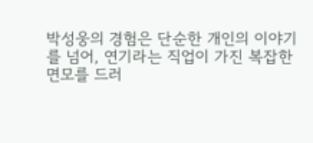박성웅의 경험은 단순한 개인의 이야기를 넘어, 연기라는 직업이 가진 복잡한 면모를 드러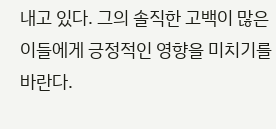내고 있다. 그의 솔직한 고백이 많은 이들에게 긍정적인 영향을 미치기를 바란다.